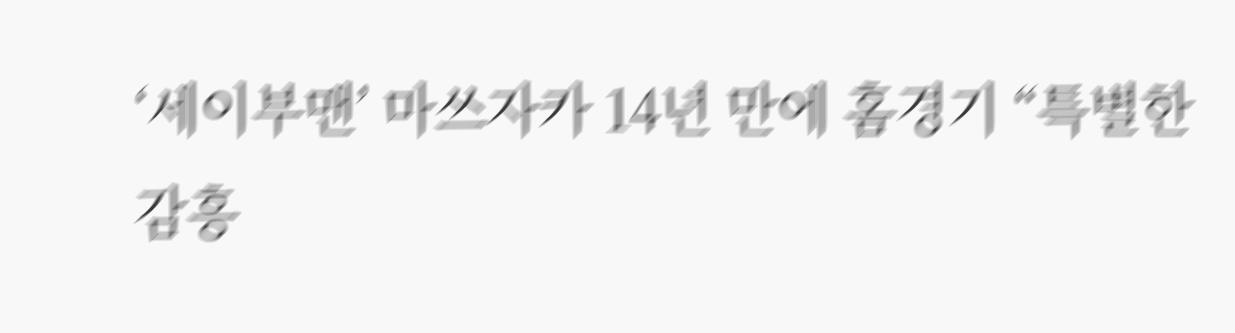‘세이부맨’ 마쓰자카 14년 만에 홈경기 “특별한 감흥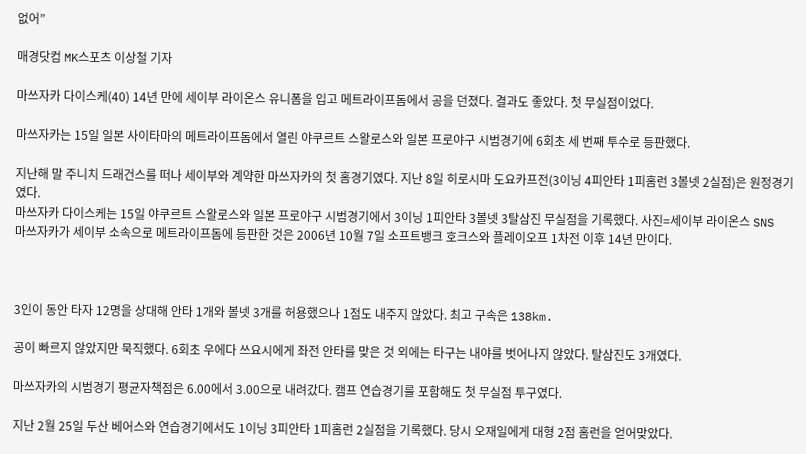없어”

매경닷컴 MK스포츠 이상철 기자

마쓰자카 다이스케(40) 14년 만에 세이부 라이온스 유니폼을 입고 메트라이프돔에서 공을 던졌다. 결과도 좋았다. 첫 무실점이었다.

마쓰자카는 15일 일본 사이타마의 메트라이프돔에서 열린 야쿠르트 스왈로스와 일본 프로야구 시범경기에 6회초 세 번째 투수로 등판했다.

지난해 말 주니치 드래건스를 떠나 세이부와 계약한 마쓰자카의 첫 홈경기였다. 지난 8일 히로시마 도요카프전(3이닝 4피안타 1피홈런 3볼넷 2실점)은 원정경기였다.
마쓰자카 다이스케는 15일 야쿠르트 스왈로스와 일본 프로야구 시범경기에서 3이닝 1피안타 3볼넷 3탈삼진 무실점을 기록했다. 사진=세이부 라이온스 SNS
마쓰자카가 세이부 소속으로 메트라이프돔에 등판한 것은 2006년 10월 7일 소프트뱅크 호크스와 플레이오프 1차전 이후 14년 만이다.



3인이 동안 타자 12명을 상대해 안타 1개와 볼넷 3개를 허용했으나 1점도 내주지 않았다. 최고 구속은 138km.

공이 빠르지 않았지만 묵직했다. 6회초 우에다 쓰요시에게 좌전 안타를 맞은 것 외에는 타구는 내야를 벗어나지 않았다. 탈삼진도 3개였다.

마쓰자카의 시범경기 평균자책점은 6.00에서 3.00으로 내려갔다. 캠프 연습경기를 포함해도 첫 무실점 투구였다.

지난 2월 25일 두산 베어스와 연습경기에서도 1이닝 3피안타 1피홈런 2실점을 기록했다. 당시 오재일에게 대형 2점 홈런을 얻어맞았다.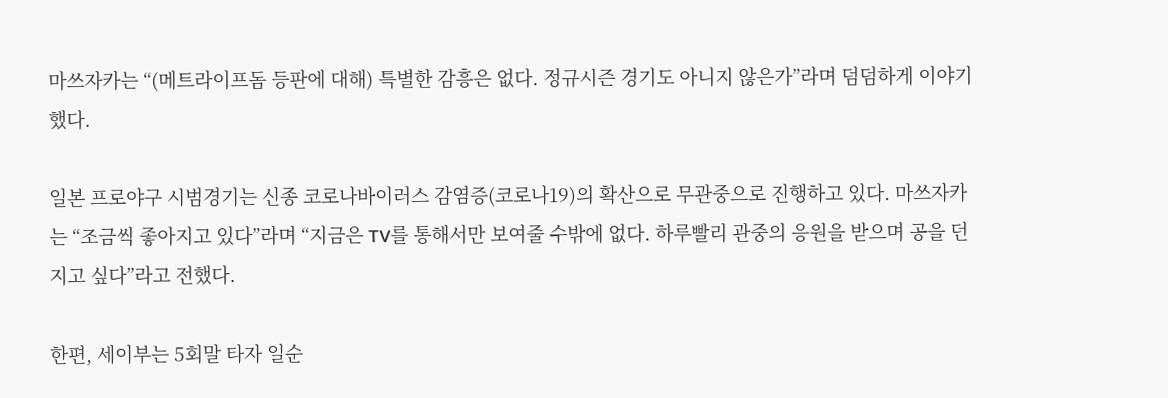마쓰자카는 “(메트라이프돔 등판에 대해) 특별한 감흥은 없다. 정규시즌 경기도 아니지 않은가”라며 덤덤하게 이야기했다.

일본 프로야구 시범경기는 신종 코로나바이러스 감염증(코로나19)의 확산으로 무관중으로 진행하고 있다. 마쓰자카는 “조금씩 좋아지고 있다”라며 “지금은 TV를 통해서만 보여줄 수밖에 없다. 하루빨리 관중의 응원을 받으며 공을 던지고 싶다”라고 전했다.

한편, 세이부는 5회말 타자 일순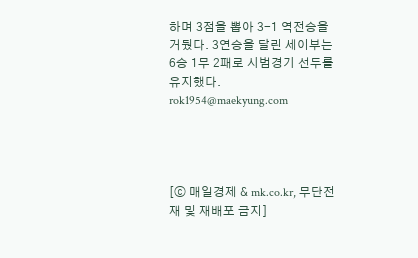하며 3점을 뽑아 3-1 역전승을 거뒀다. 3연승을 달린 세이부는 6승 1무 2패로 시범경기 선두를 유지했다. rok1954@maekyung.com




[ⓒ 매일경제 & mk.co.kr, 무단전재 및 재배포 금지]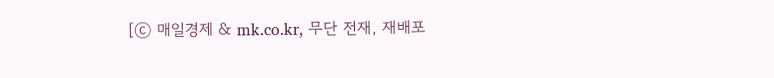[ⓒ 매일경제 & mk.co.kr, 무단 전재, 재배포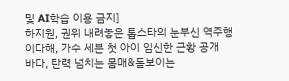및 AI학습 이용 금지]
하지원, 권위 내려놓은 톱스타의 눈부신 역주행
이다해, 가수 세븐 첫 아이 임신한 근황 공개
바다, 탄력 넘치는 몸매&돋보이는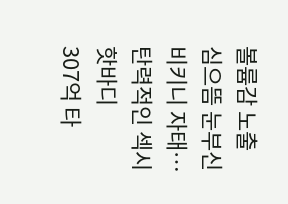볼륨감 노출
심으뜸 눈부신 비키니 자태…탄력적인 섹시 핫바디
307억 타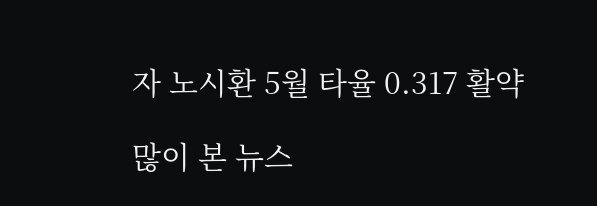자 노시환 5월 타율 0.317 활약

많이 본 뉴스